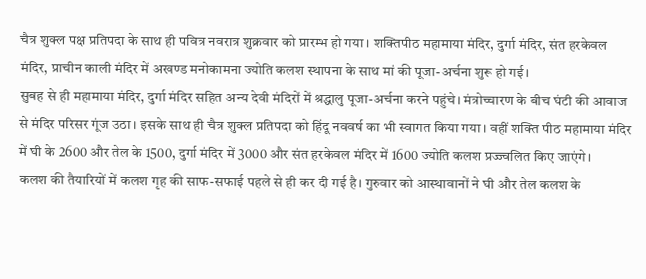चैत्र शुक्ल पक्ष प्रतिपदा के साथ ही पवित्र नवरात्र शुक्रवार को प्रारम्भ हो गया। शक्तिपीठ महामाया मंदिर, दुर्गा मंदिर, संत हरकेवल मंदिर, प्राचीन काली मंदिर में अखण्ड मनोकामना ज्योति कलश स्थापना के साथ मां की पूजा-अर्चना शुरू हो गई।
सुबह से ही महामाया मंदिर, दुर्गा मंदिर सहित अन्य देवी मंदिरों में श्रद्धालु पूजा-अर्चना करने पहुंचे। मंत्रोच्चारण के बीच घंटी की आवाज से मंदिर परिसर गूंज उठा। इसके साथ ही चैत्र शुक्ल प्रतिपदा को हिंदू नववर्ष का भी स्वागत किया गया। वहीं शक्ति पीठ महामाया मंदिर में घी के 2600 और तेल के 1500, दुर्गा मंदिर में 3000 और संत हरकेवल मंदिर में 1600 ज्योति कलश प्रज्ज्वलित किए जाएंगे।
कलश की तैयारियों में कलश गृह की साफ-सफाई पहले से ही कर दी गई है। गुरुवार को आस्थावानों ने घी और तेल कलश के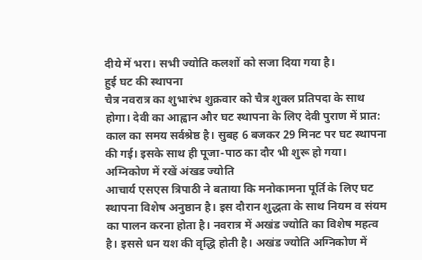दीये में भरा। सभी ज्योति कलशों को सजा दिया गया है।
हुई घट की स्थापना
चैत्र नवरात्र का शुभारंभ शुक्रवार को चैत्र शुक्ल प्रतिपदा के साथ होगा। देवी का आह्वान और घट स्थापना के लिए देवी पुराण में प्रात: काल का समय सर्वश्रेष्ठ है। सुबह 6 बजकर 29 मिनट पर घट स्थापना की गई। इसके साथ ही पूजा-पाठ का दौर भी शुरू हो गया।
अग्निकोण में रखें अंखड ज्योति
आचार्य एसएस त्रिपाठी ने बताया कि मनोकामना पूर्ति के लिए घट स्थापना विशेष अनुष्ठान है। इस दौरान शुद्धता के साथ नियम व संयम का पालन करना होता है। नवरात्र में अखंड ज्योति का विशेष महत्व है। इससे धन यश की वृद्धि होती है। अखंड ज्योति अग्निकोण में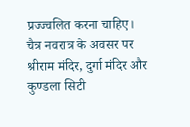प्रज्ज्वलित करना चाहिए।
चैत्र नवरात्र के अवसर पर श्रीराम मंदिर, दुर्गा मंदिर और कुण्डला सिटी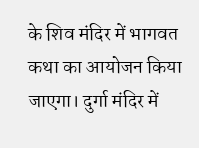के शिव मंदिर में भागवत कथा का आयोजन किया जाएगा। दुर्गा मंदिर में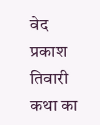वेद प्रकाश तिवारी कथा का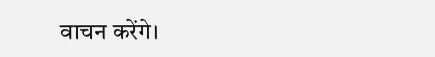वाचन करेंगे।